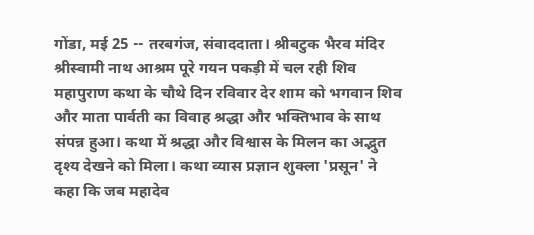गोंडा, मई 25 -- तरबगंज, संवाददाता। श्रीबटुक भैरव मंदिर श्रीस्वामी नाथ आश्रम पूरे गयन पकड़ी में चल रही शिव महापुराण कथा के चौथे दिन रविवार देर शाम को भगवान शिव और माता पार्वती का विवाह श्रद्धा और भक्तिभाव के साथ संपन्न हुआ। कथा में श्रद्धा और विश्वास के मिलन का अद्भुत दृश्य देखने को मिला। कथा व्यास प्रज्ञान शुक्ला 'प्रसून' ने कहा कि जब महादेव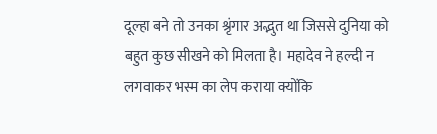दूल्हा बने तो उनका श्रृंगार अद्भुत था जिससे दुनिया को बहुत कुछ सीखने को मिलता है। महादेव ने हल्दी न लगवाकर भस्म का लेप कराया क्योंकि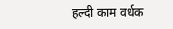हल्दी काम वर्धक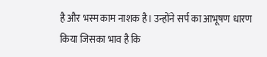है और भस्म काम नाशक है। उन्होंने सर्प का आभूषण धारण किया जिसका भाव है कि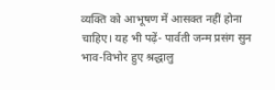व्यक्ति को आभूषण में आसक्त नहीं होना चाहिए। यह भी पढ़ें- पार्वती जन्म प्रसंग सुन भाव-विभोर हुए श्रद्धालु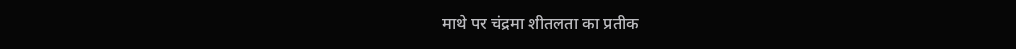माथे पर चंद्रमा शीतलता का प्रतीक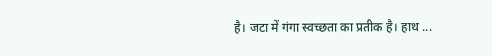है। जटा में गंगा स्वच्छता का प्रतीक है। हाथ ...